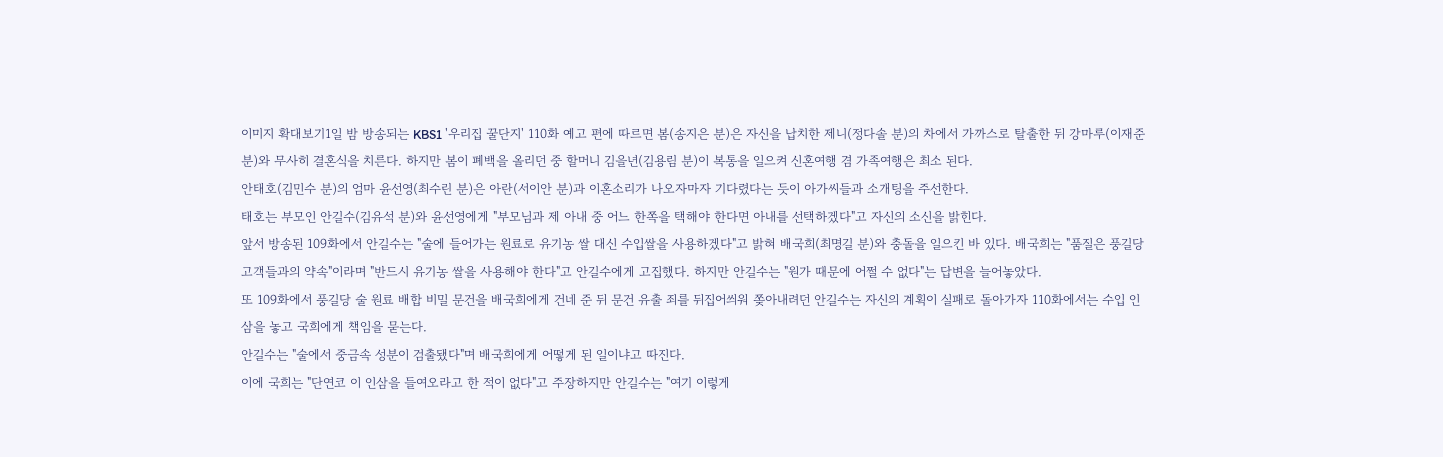이미지 확대보기1일 밤 방송되는 KBS1 '우리집 꿀단지' 110화 예고 편에 따르면 봄(송지은 분)은 자신을 납치한 제니(정다솔 분)의 차에서 가까스로 탈출한 뒤 강마루(이재준 분)와 무사히 결혼식을 치른다. 하지만 봄이 폐백을 올리던 중 할머니 김을년(김용림 분)이 복통을 일으켜 신혼여행 겸 가족여행은 최소 된다.
안태호(김민수 분)의 엄마 윤선영(최수린 분)은 아란(서이안 분)과 이혼소리가 나오자마자 기다렸다는 듯이 아가씨들과 소개팅을 주선한다.
태호는 부모인 안길수(김유석 분)와 윤선영에게 "부모님과 제 아내 중 어느 한쪽을 택해야 한다면 아내를 선택하겠다"고 자신의 소신을 밝힌다.
앞서 방송된 109화에서 안길수는 "술에 들어가는 원료로 유기농 쌀 대신 수입쌀을 사용하겠다"고 밝혀 배국희(최명길 분)와 충돌을 일으킨 바 있다. 배국희는 "품질은 풍길당 고객들과의 약속"이라며 "반드시 유기농 쌀을 사용해야 한다"고 안길수에게 고집했다. 하지만 안길수는 "원가 때문에 어쩔 수 없다"는 답변을 늘어놓았다.
또 109화에서 풍길당 술 원료 배합 비밀 문건을 배국희에게 건네 준 뒤 문건 유출 죄를 뒤집어씌워 쫒아내려던 안길수는 자신의 계획이 실패로 돌아가자 110화에서는 수입 인삼을 놓고 국희에게 책임을 묻는다.
안길수는 "술에서 중금속 성분이 검출됐다"며 배국희에게 어떻게 된 일이냐고 따진다.
이에 국희는 "단연코 이 인삼을 들여오라고 한 적이 없다"고 주장하지만 안길수는 "여기 이렇게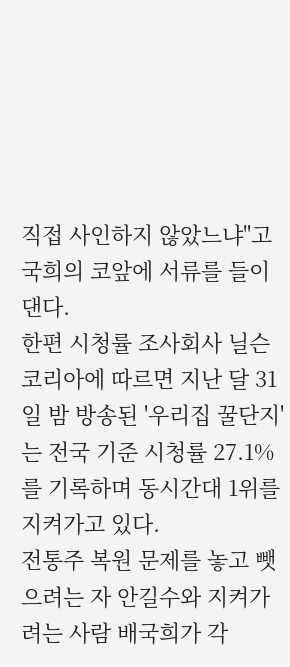직접 사인하지 않았느냐"고 국희의 코앞에 서류를 들이댄다.
한편 시청률 조사회사 닐슨코리아에 따르면 지난 달 31일 밤 방송된 '우리집 꿀단지'는 전국 기준 시청률 27.1%를 기록하며 동시간대 1위를 지켜가고 있다.
전통주 복원 문제를 놓고 뺏으려는 자 안길수와 지켜가려는 사람 배국희가 각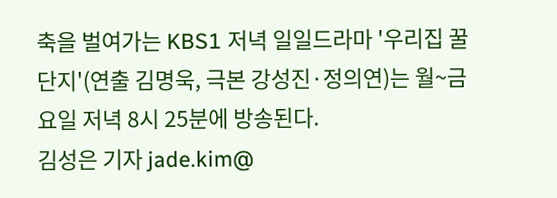축을 벌여가는 KBS1 저녁 일일드라마 '우리집 꿀단지'(연출 김명욱, 극본 강성진·정의연)는 월~금요일 저녁 8시 25분에 방송된다.
김성은 기자 jade.kim@